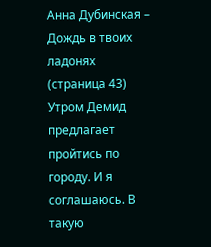Анна Дубинская – Дождь в твоих ладонях (страница 43)
Утром Демид предлагает пройтись по городу. И я соглашаюсь. В такую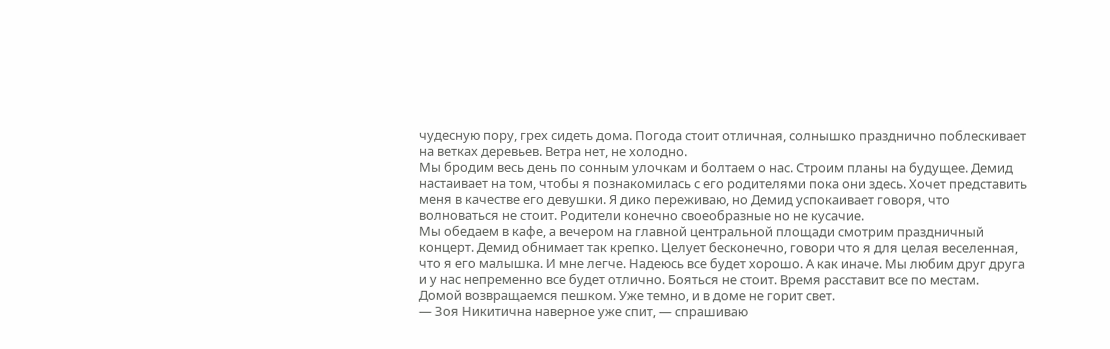чудесную пору, грех сидеть дома. Погода стоит отличная, солнышко празднично поблескивает на ветках деревьев. Ветра нет, не холодно.
Мы бродим весь день по сонным улочкам и болтаем о нас. Строим планы на будущее. Демид настаивает на том, чтобы я познакомилась с его родителями пока они здесь. Хочет представить меня в качестве его девушки. Я дико переживаю, но Демид успокаивает говоря, что волноваться не стоит. Родители конечно своеобразные но не кусачие.
Мы обедаем в кафе, а вечером на главной центральной площади смотрим праздничный концерт. Демид обнимает так крепко. Целует бесконечно, говори что я для целая веселенная, что я его малышка. И мне легче. Надеюсь все будет хорошо. А как иначе. Мы любим друг друга и у нас непременно все будет отлично. Бояться не стоит. Время расставит все по местам.
Домой возвращаемся пешком. Уже темно, и в доме не горит свет.
— Зоя Никитична наверное уже спит, — спрашиваю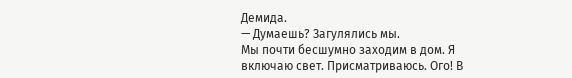Демида.
— Думаешь? Загулялись мы.
Мы почти бесшумно заходим в дом. Я включаю свет. Присматриваюсь. Ого! В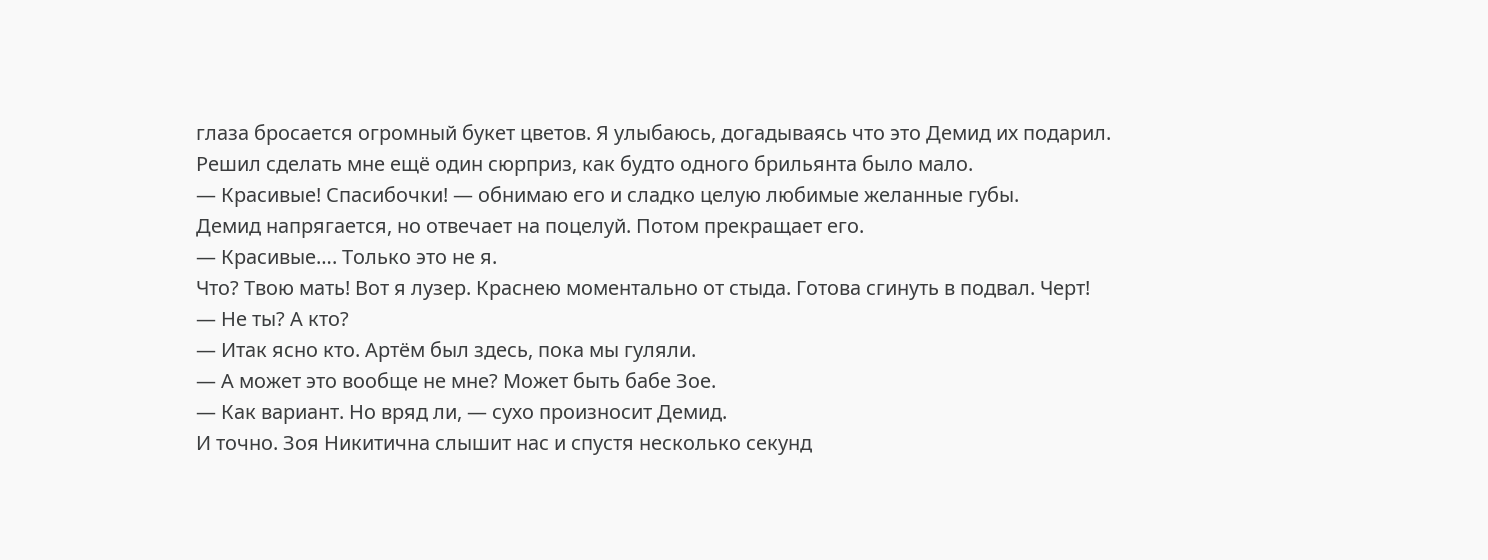глаза бросается огромный букет цветов. Я улыбаюсь, догадываясь что это Демид их подарил. Решил сделать мне ещё один сюрприз, как будто одного брильянта было мало.
— Красивые! Спасибочки! — обнимаю его и сладко целую любимые желанные губы.
Демид напрягается, но отвечает на поцелуй. Потом прекращает его.
— Красивые…. Только это не я.
Что? Твою мать! Вот я лузер. Краснею моментально от стыда. Готова сгинуть в подвал. Черт!
— Не ты? А кто?
— Итак ясно кто. Артём был здесь, пока мы гуляли.
— А может это вообще не мне? Может быть бабе Зое.
— Как вариант. Но вряд ли, — сухо произносит Демид.
И точно. Зоя Никитична слышит нас и спустя несколько секунд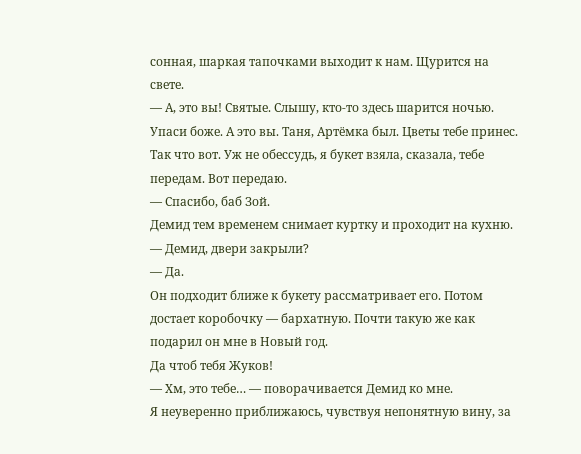сонная, шаркая тапочками выходит к нам. Щурится на свете.
— А, это вы! Святые. Слышу, кто-то здесь шарится ночью. Упаси боже. А это вы. Таня, Артёмка был. Цветы тебе принес. Так что вот. Уж не обессудь, я букет взяла, сказала, тебе передам. Вот передаю.
— Спасибо, баб Зой.
Демид тем временем снимает куртку и проходит на кухню.
— Демид, двери закрыли?
— Да.
Он подходит ближе к букету рассматривает его. Потом достает коробочку — бархатную. Почти такую же как подарил он мне в Новый год.
Да чтоб тебя Жуков!
— Хм, это тебе… — поворачивается Демид ко мне.
Я неуверенно приближаюсь, чувствуя непонятную вину, за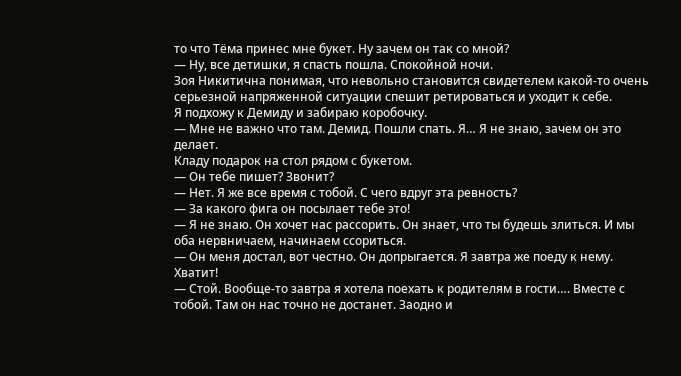то что Тёма принес мне букет. Ну зачем он так со мной?
— Ну, все детишки, я спасть пошла. Спокойной ночи.
Зоя Никитична понимая, что невольно становится свидетелем какой-то очень серьезной напряженной ситуации спешит ретироваться и уходит к себе.
Я подхожу к Демиду и забираю коробочку.
— Мне не важно что там. Демид. Пошли спать. Я… Я не знаю, зачем он это делает.
Кладу подарок на стол рядом с букетом.
— Он тебе пишет? Звонит?
— Нет. Я же все время с тобой. С чего вдруг эта ревность?
— За какого фига он посылает тебе это!
— Я не знаю. Он хочет нас рассорить. Он знает, что ты будешь злиться. И мы оба нервничаем, начинаем ссориться.
— Он меня достал, вот честно. Он допрыгается. Я завтра же поеду к нему. Хватит!
— Стой. Вообще-то завтра я хотела поехать к родителям в гости…. Вместе с тобой. Там он нас точно не достанет. Заодно и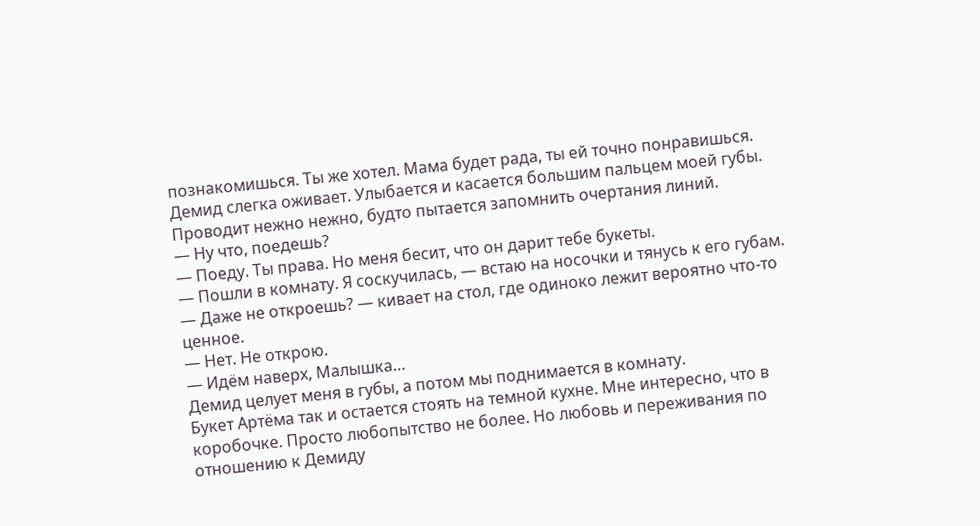познакомишься. Ты же хотел. Мама будет рада, ты ей точно понравишься.
Демид слегка оживает. Улыбается и касается большим пальцем моей губы. Проводит нежно нежно, будто пытается запомнить очертания линий.
— Ну что, поедешь?
— Поеду. Ты права. Но меня бесит, что он дарит тебе букеты.
— Пошли в комнату. Я соскучилась, — встаю на носочки и тянусь к его губам.
— Даже не откроешь? — кивает на стол, где одиноко лежит вероятно что-то ценное.
— Нет. Не открою.
— Идём наверх, Малышка…
Демид целует меня в губы, а потом мы поднимается в комнату.
Букет Артёма так и остается стоять на темной кухне. Мне интересно, что в коробочке. Просто любопытство не более. Но любовь и переживания по отношению к Демиду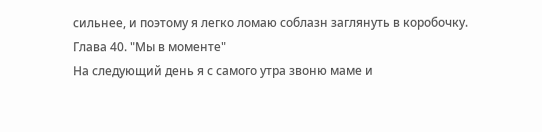сильнее, и поэтому я легко ломаю соблазн заглянуть в коробочку.
Глава 40. "Мы в моменте"
На следующий день я с самого утра звоню маме и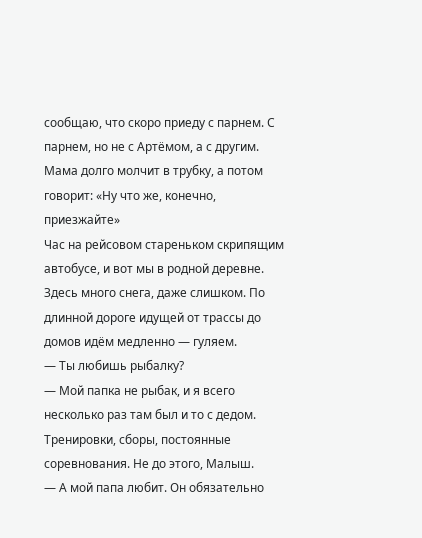сообщаю, что скоро приеду с парнем. С парнем, но не с Артёмом, а с другим. Мама долго молчит в трубку, а потом говорит: «Ну что же, конечно, приезжайте»
Час на рейсовом стареньком скрипящим автобусе, и вот мы в родной деревне.
Здесь много снега, даже слишком. По длинной дороге идущей от трассы до домов идём медленно — гуляем.
— Ты любишь рыбалку?
— Мой папка не рыбак, и я всего несколько раз там был и то с дедом. Тренировки, сборы, постоянные соревнования. Не до этого, Малыш.
— А мой папа любит. Он обязательно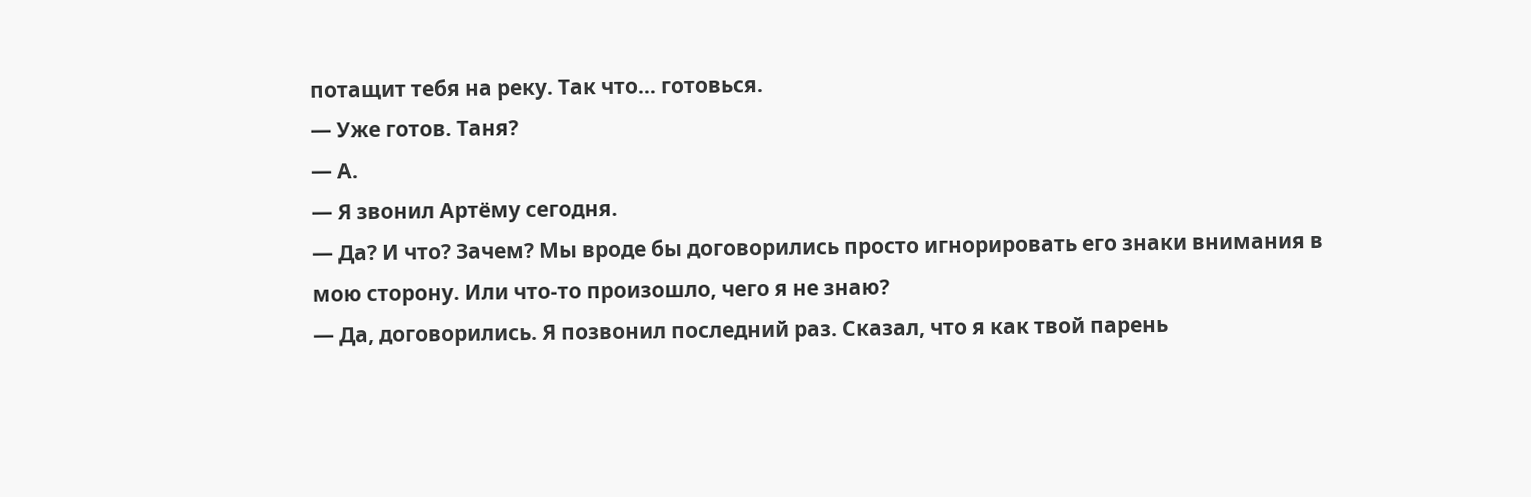потащит тебя на реку. Так что… готовься.
— Уже готов. Таня?
— А.
— Я звонил Артёму сегодня.
— Да? И что? Зачем? Мы вроде бы договорились просто игнорировать его знаки внимания в мою сторону. Или что-то произошло, чего я не знаю?
— Да, договорились. Я позвонил последний раз. Сказал, что я как твой парень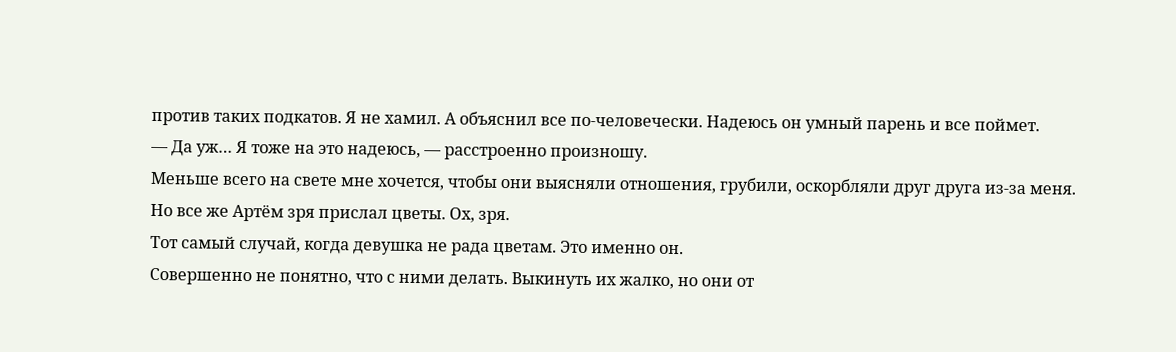против таких подкатов. Я не хамил. А объяснил все по-человечески. Надеюсь он умный парень и все поймет.
— Да уж… Я тоже на это надеюсь, — расстроенно произношу.
Меньше всего на свете мне хочется, чтобы они выясняли отношения, грубили, оскорбляли друг друга из-за меня. Но все же Артём зря прислал цветы. Ох, зря.
Тот самый случай, когда девушка не рада цветам. Это именно он.
Совершенно не понятно, что с ними делать. Выкинуть их жалко, но они от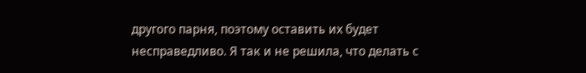другого парня, поэтому оставить их будет несправедливо. Я так и не решила, что делать с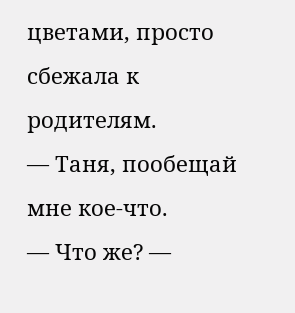цветами, просто сбежала к родителям.
— Таня, пообещай мне кое-что.
— Что же? —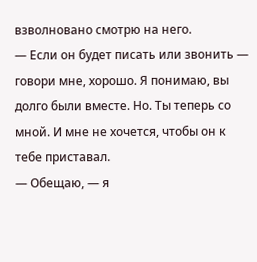взволновано смотрю на него.
— Если он будет писать или звонить — говори мне, хорошо. Я понимаю, вы долго были вместе. Но. Ты теперь со мной. И мне не хочется, чтобы он к тебе приставал.
— Обещаю, — я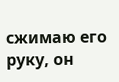сжимаю его руку, он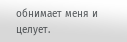обнимает меня и целует.